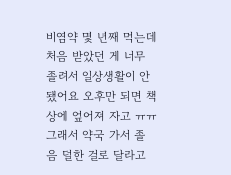비염약 몇 년째 먹는데 처음 받았던 게 너무 졸려서 일상생활이 안 됐어요 오후만 되면 책상에 엎어져 자고 ㅠㅠ
그래서 약국 가서 졸음 덜한 걸로 달라고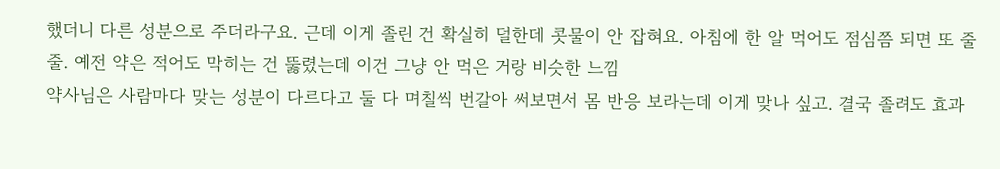했더니 다른 성분으로 주더라구요. 근데 이게 졸린 건 확실히 덜한데 콧물이 안 잡혀요. 아침에 한 알 먹어도 점심쯤 되면 또 줄줄. 예전 약은 적어도 막히는 건 뚫렸는데 이건 그냥 안 먹은 거랑 비슷한 느낌
약사님은 사람마다 맞는 성분이 다르다고 둘 다 며칠씩 번갈아 써보면서 몸 반응 보라는데 이게 맞나 싶고. 결국 졸려도 효과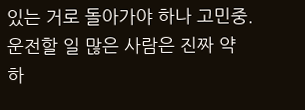있는 거로 돌아가야 하나 고민중. 운전할 일 많은 사람은 진짜 약 하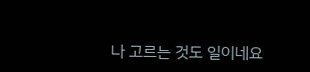나 고르는 것도 일이네요